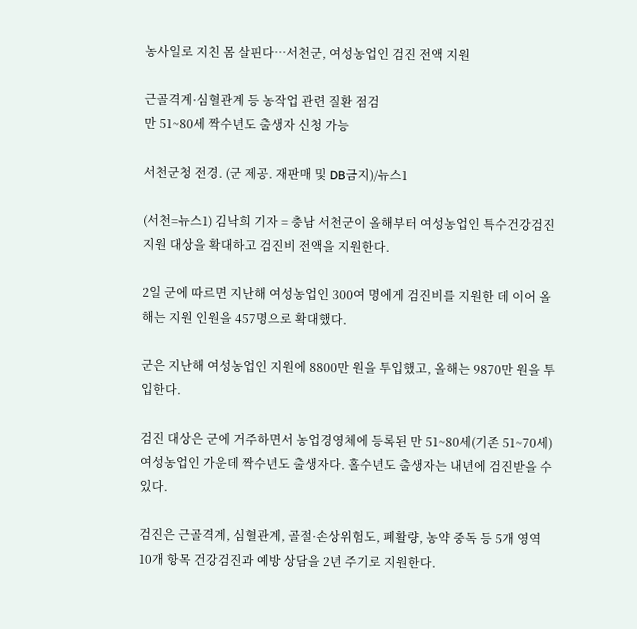농사일로 지친 몸 살핀다…서천군, 여성농업인 검진 전액 지원

근골격계·심혈관계 등 농작업 관련 질환 점검
만 51~80세 짝수년도 출생자 신청 가능

서천군청 전경. (군 제공. 재판매 및 DB금지)/뉴스1

(서천=뉴스1) 김낙희 기자 = 충남 서천군이 올해부터 여성농업인 특수건강검진 지원 대상을 확대하고 검진비 전액을 지원한다.

2일 군에 따르면 지난해 여성농업인 300여 명에게 검진비를 지원한 데 이어 올해는 지원 인원을 457명으로 확대했다.

군은 지난해 여성농업인 지원에 8800만 원을 투입했고, 올해는 9870만 원을 투입한다.

검진 대상은 군에 거주하면서 농업경영체에 등록된 만 51~80세(기존 51~70세) 여성농업인 가운데 짝수년도 출생자다. 홀수년도 출생자는 내년에 검진받을 수 있다.

검진은 근골격계, 심혈관계, 골절·손상위험도, 폐활량, 농약 중독 등 5개 영역 10개 항목 건강검진과 예방 상담을 2년 주기로 지원한다.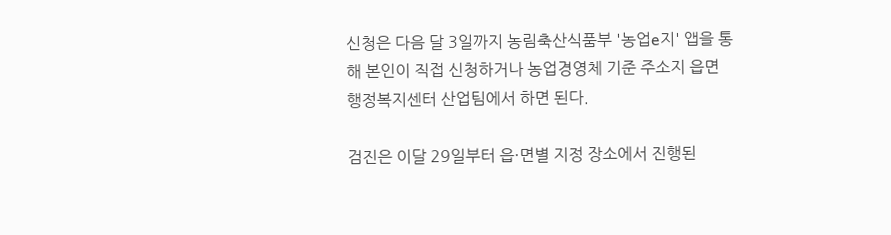신청은 다음 달 3일까지 농림축산식품부 '농업e지' 앱을 통해 본인이 직접 신청하거나 농업경영체 기준 주소지 읍면 행정복지센터 산업팀에서 하면 된다.

검진은 이달 29일부터 읍·면별 지정 장소에서 진행된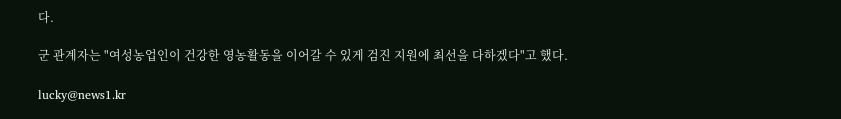다.

군 관계자는 "여성농업인이 건강한 영농활동을 이어갈 수 있게 검진 지원에 최선을 다하겠다"고 했다.

lucky@news1.kr